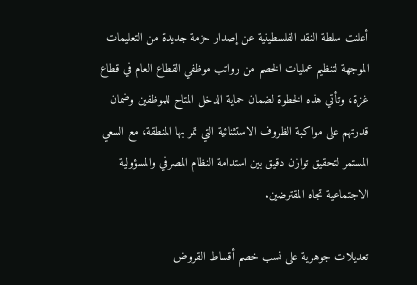أعلنت سلطة النقد الفلسطينية عن إصدار حزمة جديدة من التعليمات الموجهة لتنظيم عمليات الخصم من رواتب موظفي القطاع العام في قطاع غزة، وتأتي هذه الخطوة لضمان حماية الدخل المتاح للموظفين وضمان قدرتهم على مواكبة الظروف الاستثنائية التي تمر بها المنطقة، مع السعي المستمر لتحقيق توازن دقيق بين استدامة النظام المصرفي والمسؤولية الاجتماعية تجاه المقترضين.

تعديلات جوهرية على نسب خصم أقساط القروض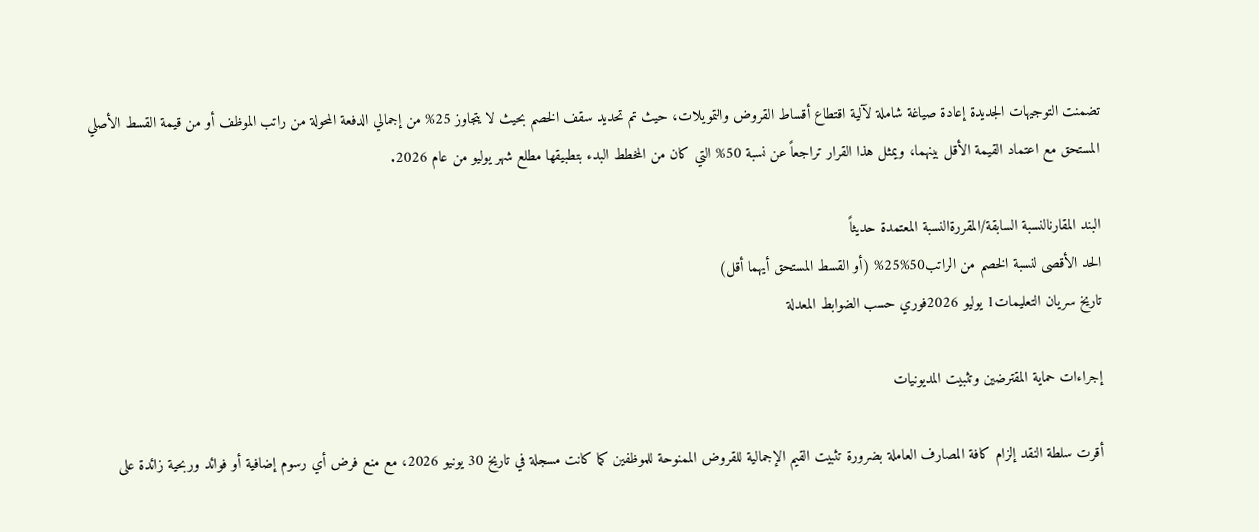تضمنت التوجيهات الجديدة إعادة صياغة شاملة لآلية اقتطاع أقساط القروض والتمويلات، حيث تم تحديد سقف الخصم بحيث لا يتجاوز 25% من إجمالي الدفعة المحولة من راتب الموظف أو من قيمة القسط الأصلي المستحق مع اعتماد القيمة الأقل بينهما، ويمثل هذا القرار تراجعاً عن نسبة 50% التي كان من المخطط البدء بتطبيقها مطلع شهر يوليو من عام 2026.

البند المقارنالنسبة السابقة/المقررةالنسبة المعتمدة حديثاً
الحد الأقصى لنسبة الخصم من الراتب50%25% (أو القسط المستحق أيهما أقل)
تاريخ سريان التعليمات1 يوليو 2026فوري حسب الضوابط المعدلة

إجراءات حماية المقترضين وتثبيت المديونيات

أقرت سلطة النقد إلزام كافة المصارف العاملة بضرورة تثبيت القيم الإجمالية للقروض الممنوحة للموظفين كما كانت مسجلة في تاريخ 30 يونيو 2026، مع منع فرض أي رسوم إضافية أو فوائد وربحية زائدة على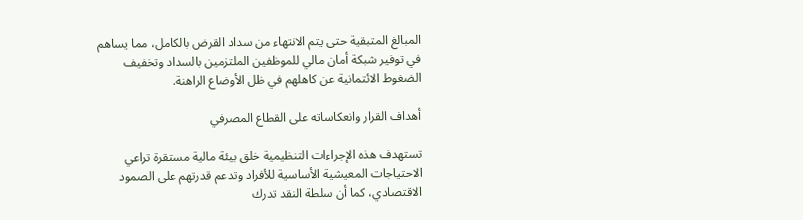المبالغ المتبقية حتى يتم الانتهاء من سداد القرض بالكامل، مما يساهم في توفير شبكة أمان مالي للموظفين الملتزمين بالسداد وتخفيف الضغوط الائتمانية عن كاهلهم في ظل الأوضاع الراهنة.

أهداف القرار وانعكاساته على القطاع المصرفي

تستهدف هذه الإجراءات التنظيمية خلق بيئة مالية مستقرة تراعي الاحتياجات المعيشية الأساسية للأفراد وتدعم قدرتهم على الصمود الاقتصادي، كما أن سلطة النقد تدرك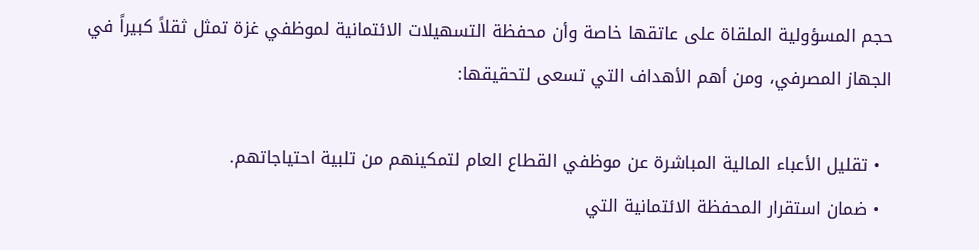حجم المسؤولية الملقاة على عاتقها خاصة وأن محفظة التسهيلات الائتمانية لموظفي غزة تمثل ثقلاً كبيراً في الجهاز المصرفي، ومن أهم الأهداف التي تسعى لتحقيقها:

  • تقليل الأعباء المالية المباشرة عن موظفي القطاع العام لتمكينهم من تلبية احتياجاتهم.
  • ضمان استقرار المحفظة الائتمانية التي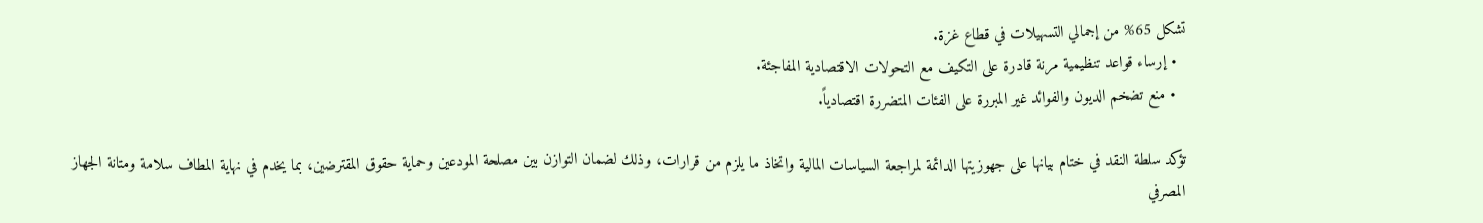تشكل 65% من إجمالي التسهيلات في قطاع غزة.
  • إرساء قواعد تنظيمية مرنة قادرة على التكيف مع التحولات الاقتصادية المفاجئة.
  • منع تضخم الديون والفوائد غير المبررة على الفئات المتضررة اقتصادياً.

تؤكد سلطة النقد في ختام بيانها على جهوزيتها الدائمة لمراجعة السياسات المالية واتخاذ ما يلزم من قرارات، وذلك لضمان التوازن بين مصلحة المودعين وحماية حقوق المقترضين، بما يخدم في نهاية المطاف سلامة ومتانة الجهاز المصرفي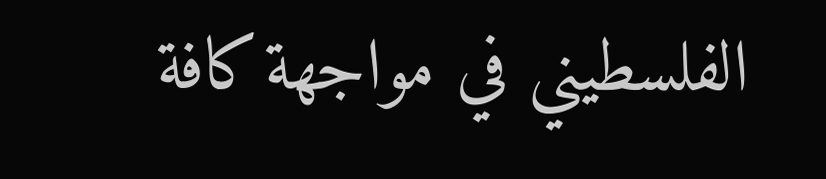الفلسطيني في مواجهة كافة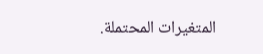المتغيرات المحتملة.